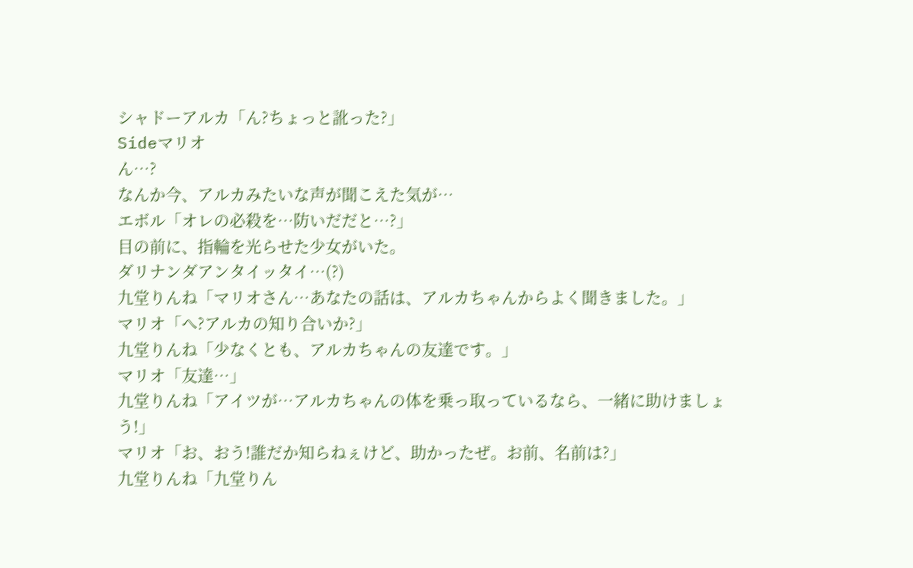シャドーアルカ「ん?ちょっと訛った?」
Sideマリオ
ん…?
なんか今、アルカみたいな声が聞こえた気が…
エボル「オレの必殺を…防いだだと…?」
目の前に、指輪を光らせた少女がいた。
ダリナンダアンタイッタイ…(?)
九堂りんね「マリオさん…あなたの話は、アルカちゃんからよく聞きました。」
マリオ「へ?アルカの知り合いか?」
九堂りんね「少なくとも、アルカちゃんの友達です。」
マリオ「友達…」
九堂りんね「アイツが…アルカちゃんの体を乗っ取っているなら、一緒に助けましょう!」
マリオ「お、おう!誰だか知らねぇけど、助かったぜ。お前、名前は?」
九堂りんね「九堂りん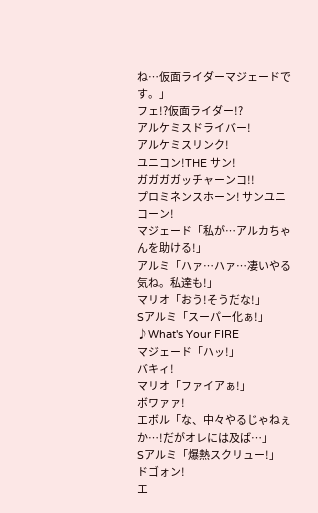ね…仮面ライダーマジェードです。」
フェ!?仮面ライダー!?
アルケミスドライバー!
アルケミスリンク!
ユニコン!THE サン!
ガガガガッチャーンコ!!
プロミネンスホーン! サンユニコーン!
マジェード「私が…アルカちゃんを助ける!」
アルミ「ハァ…ハァ…凄いやる気ね。私達も!」
マリオ「おう!そうだな!」
Sアルミ「スーパー化ぁ!」
♪What's Your FIRE
マジェード「ハッ!」
バキィ!
マリオ「ファイアぁ!」
ボワァァ!
エボル「な、中々やるじゃねぇか…!だがオレには及ば…」
Sアルミ「爆熱スクリュー!」
ドゴォン!
エ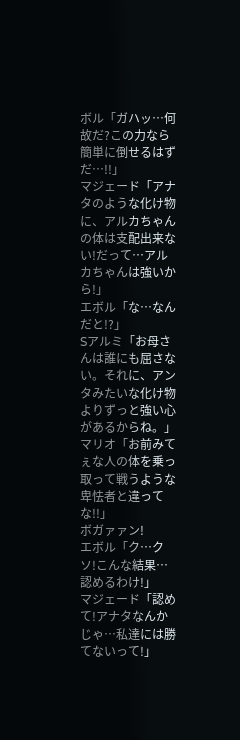ボル「ガハッ…何故だ?この力なら簡単に倒せるはずだ…!!」
マジェード「アナタのような化け物に、アルカちゃんの体は支配出来ない!だって…アルカちゃんは強いから!」
エボル「な…なんだと!?」
Sアルミ「お母さんは誰にも屈さない。それに、アンタみたいな化け物よりずっと強い心があるからね。」
マリオ「お前みてぇな人の体を乗っ取って戦うような卑怯者と違ってな!!」
ボガァァン!
エボル「ク…クソ!こんな結果…認めるわけ!」
マジェード「認めて!アナタなんかじゃ…私達には勝てないって!」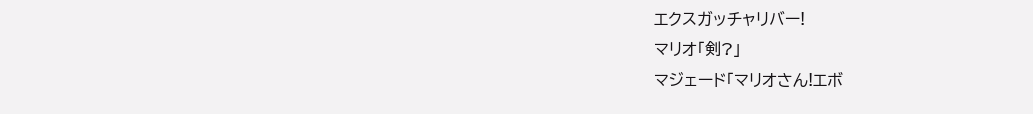エクスガッチャリバー!
マリオ「剣?」
マジェード「マリオさん!エボ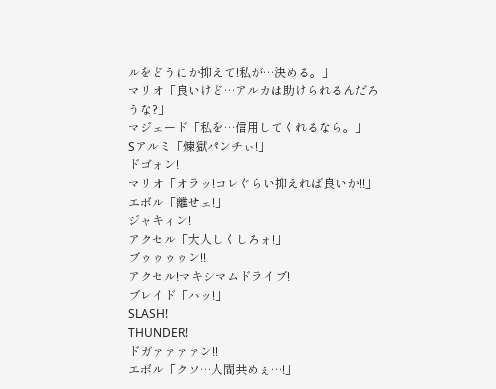ルをどうにか抑えて!私が…決める。」
マリオ「良いけど…アルカは助けられるんだろうな?」
マジェード「私を…信用してくれるなら。」
Sアルミ「煉獄パンチぃ!」
ドゴォン!
マリオ「オラッ!コレぐらい抑えれば良いか!!」
エボル「離せェ!」
ジャキィン!
アクセル「大人しくしろォ!」
ブゥゥゥゥン!!
アクセル!マキシマムドライブ!
ブレイド「ハッ!」
SLASH!
THUNDER!
ドガァァァァン!!
エボル「クソ…人間共めぇ…!」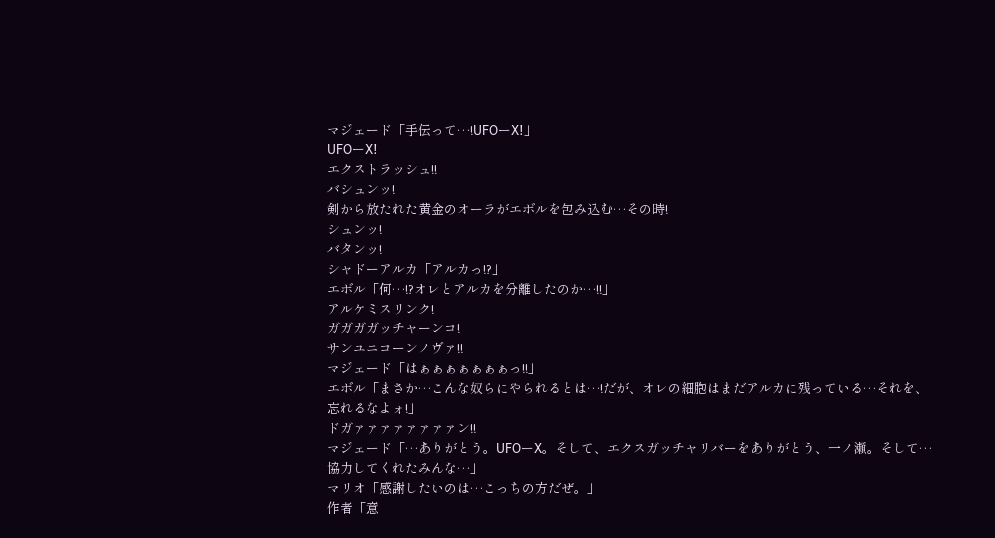マジェード「手伝って…!UFOーX!」
UFOーX!
エクストラッシュ!!
バシュンッ!
剣から放たれた黄金のオーラがエボルを包み込む…その時!
シュンッ!
バタンッ!
シャドーアルカ「アルカっ!?」
エボル「何…!?オレとアルカを分離したのか…!!」
アルケミスリンク!
ガガガガッチャーンコ!
サンユニコーンノヴァ!!
マジェード「はぁぁぁぁぁぁぁっ!!」
エボル「まさか…こんな奴らにやられるとは…!だが、オレの細胞はまだアルカに残っている…それを、忘れるなよォ!」
ドガァァァァァァァァン!!
マジェード「…ありがとう。UFOーX。そして、エクスガッチャリバーをありがとう、一ノ瀬。そして…協力してくれたみんな…」
マリオ「感謝したいのは…こっちの方だぜ。」
作者「意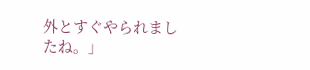外とすぐやられましたね。」